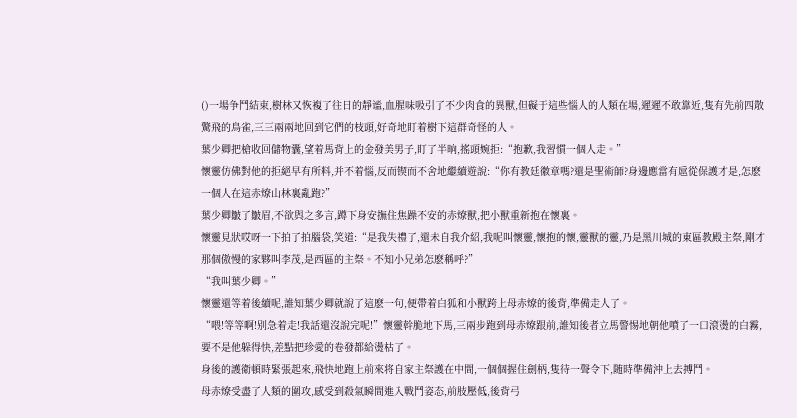()一場争鬥結束,樹林又恢複了往日的靜谧,血腥味吸引了不少肉食的異獸,但礙于這些惱人的人類在場,遲遲不敢靠近,隻有先前四散驚飛的鳥雀,三三兩兩地回到它們的枝頭,好奇地盯着樹下這群奇怪的人。
葉少卿把槍收回儲物囊,望着馬背上的金發美男子,盯了半晌,搖頭婉拒:“抱歉,我習慣一個人走。”
懷靈仿佛對他的拒絕早有所料,并不着惱,反而锲而不舍地繼續遊說:“你有教廷徽章嗎?還是聖術師?身邊應當有扈從保護才是,怎麽一個人在這赤燎山林裏亂跑?”
葉少卿皺了皺眉,不欲與之多言,蹲下身安撫住焦躁不安的赤燎獸,把小獸重新抱在懷裏。
懷靈見狀哎呀一下拍了拍腦袋,笑道:“是我失禮了,還未自我介紹,我呢叫懷靈,懷抱的懷,靈獸的靈,乃是黑川城的東區教殿主祭,剛才那個傲慢的家夥叫李茂,是西區的主祭。不知小兄弟怎麽稱呼?”
“我叫葉少卿。”
懷靈還等着後續呢,誰知葉少卿就說了這麽一句,便帶着白狐和小獸跨上母赤燎的後背,準備走人了。
“喂!等等啊!别急着走!我話還沒說完呢!”懷靈幹脆地下馬,三兩步跑到母赤燎跟前,誰知後者立馬警惕地朝他噴了一口滾燙的白霧,要不是他躲得快,差點把珍愛的卷發都給燙枯了。
身後的護衛頓時緊張起來,飛快地跑上前來将自家主祭護在中間,一個個握住劍柄,隻待一聲令下,随時準備沖上去搏鬥。
母赤燎受盡了人類的圍攻,感受到殺氣瞬間進入戰鬥姿态,前肢壓低,後背弓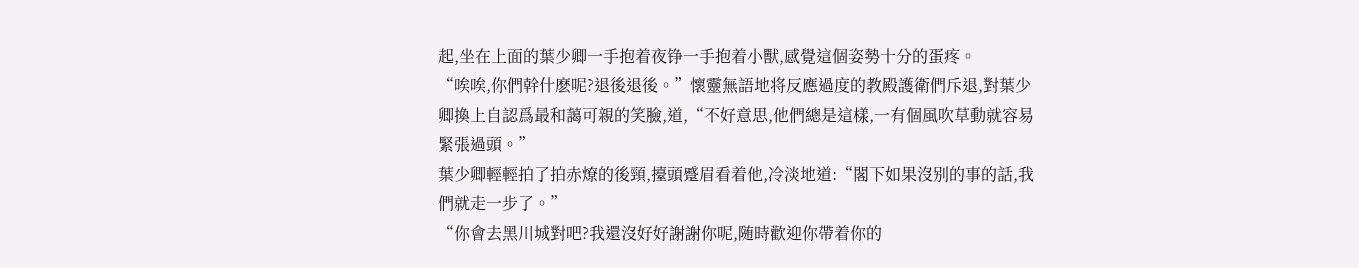起,坐在上面的葉少卿一手抱着夜铮一手抱着小獸,感覺這個姿勢十分的蛋疼。
“唉唉,你們幹什麽呢?退後退後。”懷靈無語地将反應過度的教殿護衛們斥退,對葉少卿換上自認爲最和藹可親的笑臉,道,“不好意思,他們總是這樣,一有個風吹草動就容易緊張過頭。”
葉少卿輕輕拍了拍赤燎的後頸,擡頭蹙眉看着他,冷淡地道:“閣下如果沒别的事的話,我們就走一步了。”
“你會去黑川城對吧?我還沒好好謝謝你呢,随時歡迎你帶着你的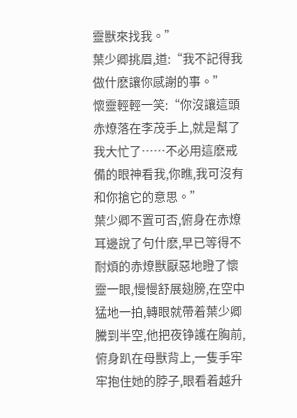靈獸來找我。”
葉少卿挑眉,道:“我不記得我做什麽讓你感謝的事。”
懷靈輕輕一笑:“你沒讓這頭赤燎落在李茂手上,就是幫了我大忙了……不必用這麽戒備的眼神看我,你瞧,我可沒有和你搶它的意思。”
葉少卿不置可否,俯身在赤燎耳邊說了句什麽,早已等得不耐煩的赤燎獸厭惡地瞪了懷靈一眼,慢慢舒展翅膀,在空中猛地一拍,轉眼就帶着葉少卿騰到半空,他把夜铮護在胸前,俯身趴在母獸背上,一隻手牢牢抱住她的脖子,眼看着越升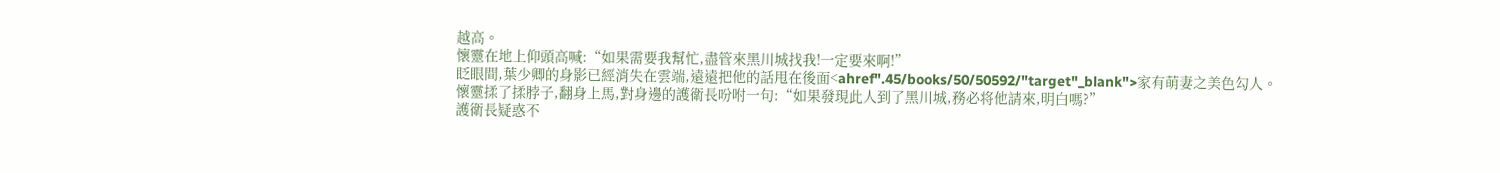越高。
懷靈在地上仰頭高喊:“如果需要我幫忙,盡管來黑川城找我!一定要來啊!”
眨眼間,葉少卿的身影已經消失在雲端,遠遠把他的話甩在後面<ahref".45/books/50/50592/"target"_blank">家有萌妻之美色勾人。
懷靈揉了揉脖子,翻身上馬,對身邊的護衛長吩咐一句:“如果發現此人到了黑川城,務必将他請來,明白嗎?”
護衛長疑惑不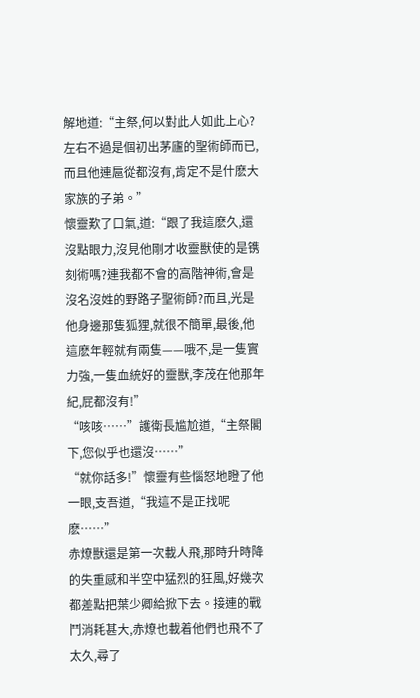解地道:“主祭,何以對此人如此上心?左右不過是個初出茅廬的聖術師而已,而且他連扈從都沒有,肯定不是什麽大家族的子弟。”
懷靈歎了口氣,道:“跟了我這麽久,還沒點眼力,沒見他剛才收靈獸使的是镌刻術嗎?連我都不會的高階神術,會是沒名沒姓的野路子聖術師?而且,光是他身邊那隻狐狸,就很不簡單,最後,他這麽年輕就有兩隻——哦不,是一隻實力強,一隻血統好的靈獸,李茂在他那年紀,屁都沒有!”
“咳咳……”護衛長尴尬道,“主祭閣下,您似乎也還沒……”
“就你話多!”懷靈有些惱怒地瞪了他一眼,支吾道,“我這不是正找呢麽……”
赤燎獸還是第一次載人飛,那時升時降的失重感和半空中猛烈的狂風,好幾次都差點把葉少卿給掀下去。接連的戰鬥消耗甚大,赤燎也載着他們也飛不了太久,尋了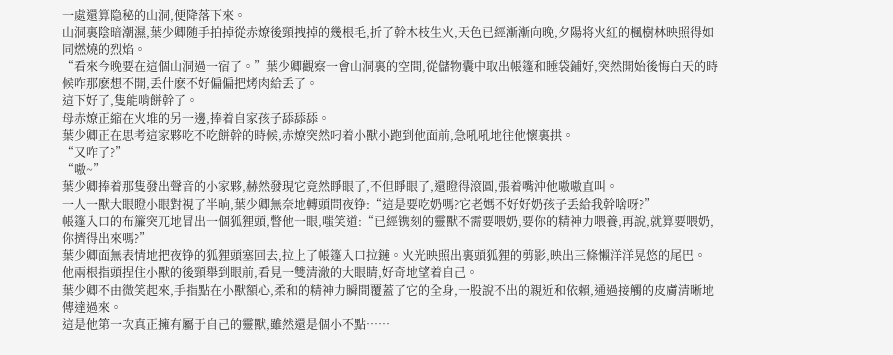一處還算隐秘的山洞,便降落下來。
山洞裏陰暗潮濕,葉少卿随手拍掉從赤燎後頸拽掉的幾根毛,折了幹木枝生火,天色已經漸漸向晚,夕陽将火紅的楓樹林映照得如同燃燒的烈焰。
“看來今晚要在這個山洞過一宿了。”葉少卿觀察一會山洞裏的空間,從儲物囊中取出帳篷和睡袋鋪好,突然開始後悔白天的時候咋那麽想不開,丢什麽不好偏偏把烤肉給丢了。
這下好了,隻能啃餅幹了。
母赤燎正縮在火堆的另一邊,捧着自家孩子舔舔舔。
葉少卿正在思考這家夥吃不吃餅幹的時候,赤燎突然叼着小獸小跑到他面前,急吼吼地往他懷裏拱。
“又咋了?”
“嗷~”
葉少卿捧着那隻發出聲音的小家夥,赫然發現它竟然睜眼了,不但睜眼了,還瞪得滾圓,張着嘴沖他嗷嗷直叫。
一人一獸大眼瞪小眼對視了半晌,葉少卿無奈地轉頭問夜铮:“這是要吃奶嗎?它老媽不好好奶孩子丢給我幹啥呀?”
帳篷入口的布簾突兀地冒出一個狐狸頭,瞥他一眼,嗤笑道:“已經镌刻的靈獸不需要喂奶,要你的精神力喂養,再說,就算要喂奶,你擠得出來嗎?”
葉少卿面無表情地把夜铮的狐狸頭塞回去,拉上了帳篷入口拉鏈。火光映照出裏頭狐狸的剪影,映出三條懶洋洋晃悠的尾巴。
他兩根指頭捏住小獸的後頸舉到眼前,看見一雙清澈的大眼睛,好奇地望着自己。
葉少卿不由微笑起來,手指點在小獸額心,柔和的精神力瞬間覆蓋了它的全身,一股說不出的親近和依賴,通過接觸的皮膚清晰地傳達過來。
這是他第一次真正擁有屬于自己的靈獸,雖然還是個小不點……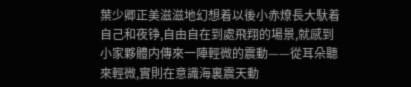葉少卿正美滋滋地幻想着以後小赤燎長大馱着自己和夜铮,自由自在到處飛翔的場景,就感到小家夥體内傳來一陣輕微的震動——從耳朵聽來輕微,實則在意識海裏震天動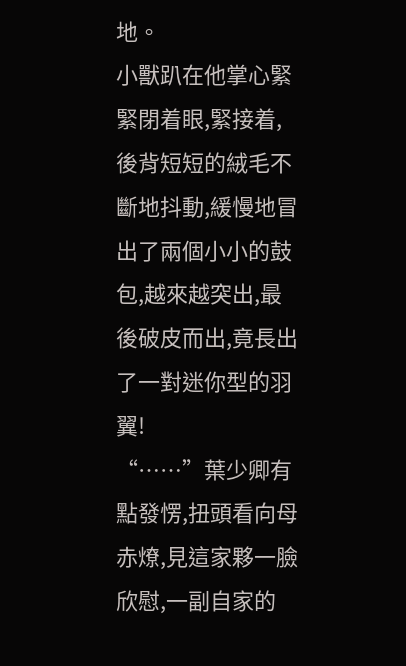地。
小獸趴在他掌心緊緊閉着眼,緊接着,後背短短的絨毛不斷地抖動,緩慢地冒出了兩個小小的鼓包,越來越突出,最後破皮而出,竟長出了一對迷你型的羽翼!
“……”葉少卿有點發愣,扭頭看向母赤燎,見這家夥一臉欣慰,一副自家的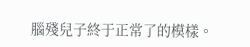腦殘兒子終于正常了的模樣。